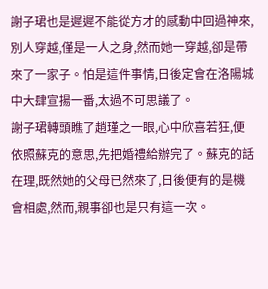謝子珺也是遲遲不能從方才的感動中回過神來,別人穿越,僅是一人之身,然而她一穿越,卻是帶來了一家子。怕是這件事情,日後定會在洛陽城中大肆宣揚一番,太過不可思議了。
謝子珺轉頭瞧了趙瑾之一眼,心中欣喜若狂,便依照蘇克的意思,先把婚禮給辦完了。蘇克的話在理,既然她的父母已然來了,日後便有的是機會相處,然而,親事卻也是只有這一次。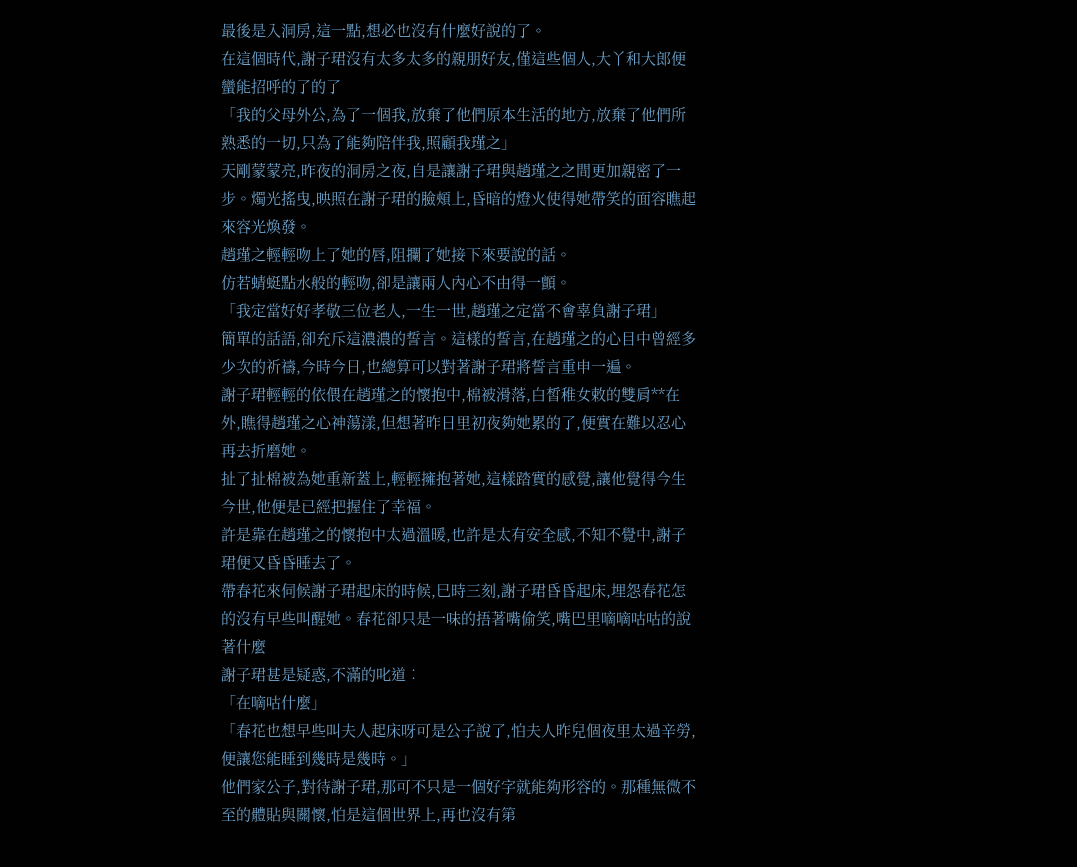最後是入洞房,這一點,想必也沒有什麼好說的了。
在這個時代,謝子珺沒有太多太多的親朋好友,僅這些個人,大丫和大郎便蠻能招呼的了的了
「我的父母外公,為了一個我,放棄了他們原本生活的地方,放棄了他們所熟悉的一切,只為了能夠陪伴我,照顧我瑾之」
天剛蒙蒙亮,昨夜的洞房之夜,自是讓謝子珺與趙瑾之之間更加親密了一步。燭光搖曳,映照在謝子珺的臉頰上,昏暗的燈火使得她帶笑的面容瞧起來容光煥發。
趙瑾之輕輕吻上了她的唇,阻攔了她接下來要說的話。
仿若蜻蜓點水般的輕吻,卻是讓兩人內心不由得一顫。
「我定當好好孝敬三位老人,一生一世,趙瑾之定當不會辜負謝子珺」
簡單的話語,卻充斥這濃濃的誓言。這樣的誓言,在趙瑾之的心目中曾經多少次的祈禱,今時今日,也總算可以對著謝子珺將誓言重申一遍。
謝子珺輕輕的依偎在趙瑾之的懷抱中,棉被滑落,白皙稚女敕的雙肩**在外,瞧得趙瑾之心神蕩漾,但想著昨日里初夜夠她累的了,便實在難以忍心再去折磨她。
扯了扯棉被為她重新蓋上,輕輕擁抱著她,這樣踏實的感覺,讓他覺得今生今世,他便是已經把握住了幸福。
許是靠在趙瑾之的懷抱中太過溫暖,也許是太有安全感,不知不覺中,謝子珺便又昏昏睡去了。
帶春花來伺候謝子珺起床的時候,巳時三刻,謝子珺昏昏起床,埋怨春花怎的沒有早些叫醒她。春花卻只是一味的捂著嘴偷笑,嘴巴里嘀嘀咕咕的說著什麼
謝子珺甚是疑惑,不滿的叱道︰
「在嘀咕什麼」
「春花也想早些叫夫人起床呀可是公子說了,怕夫人昨兒個夜里太過辛勞,便讓您能睡到幾時是幾時。」
他們家公子,對待謝子珺,那可不只是一個好字就能夠形容的。那種無微不至的體貼與關懷,怕是這個世界上,再也沒有第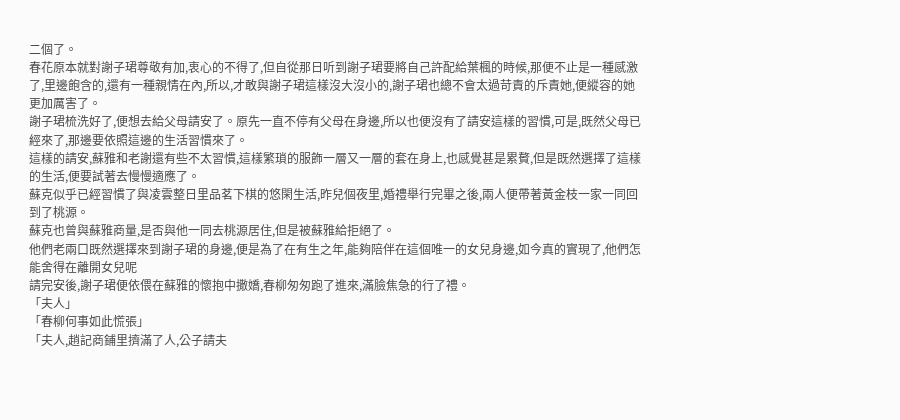二個了。
春花原本就對謝子珺尊敬有加,衷心的不得了,但自從那日听到謝子珺要將自己許配給葉楓的時候,那便不止是一種感激了,里邊飽含的,還有一種親情在內,所以,才敢與謝子珺這樣沒大沒小的,謝子珺也總不會太過苛責的斥責她,便縱容的她更加厲害了。
謝子珺梳洗好了,便想去給父母請安了。原先一直不停有父母在身邊,所以也便沒有了請安這樣的習慣,可是,既然父母已經來了,那邊要依照這邊的生活習慣來了。
這樣的請安,蘇雅和老謝還有些不太習慣,這樣繁瑣的服飾一層又一層的套在身上,也感覺甚是累贅,但是既然選擇了這樣的生活,便要試著去慢慢適應了。
蘇克似乎已經習慣了與凌雲整日里品茗下棋的悠閑生活,昨兒個夜里,婚禮舉行完畢之後,兩人便帶著黃金枝一家一同回到了桃源。
蘇克也曾與蘇雅商量,是否與他一同去桃源居住,但是被蘇雅給拒絕了。
他們老兩口既然選擇來到謝子珺的身邊,便是為了在有生之年,能夠陪伴在這個唯一的女兒身邊,如今真的實現了,他們怎能舍得在離開女兒呢
請完安後,謝子珺便依偎在蘇雅的懷抱中撒嬌,春柳匆匆跑了進來,滿臉焦急的行了禮。
「夫人」
「春柳何事如此慌張」
「夫人,趙記商鋪里擠滿了人,公子請夫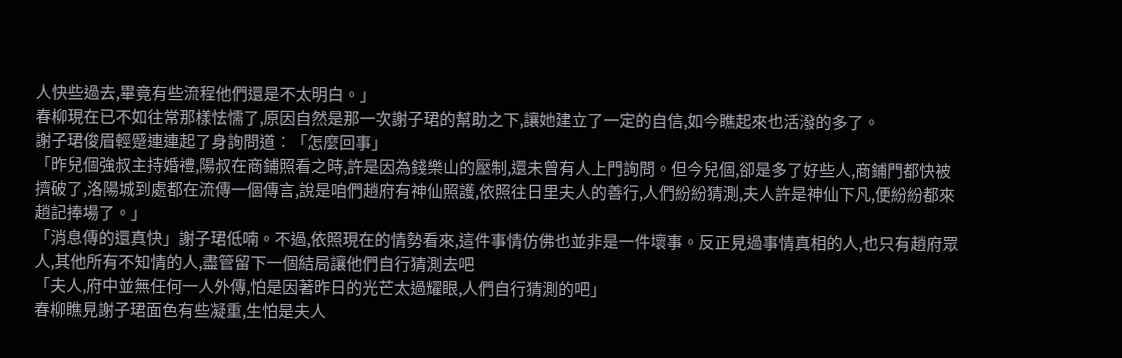人快些過去,畢竟有些流程他們還是不太明白。」
春柳現在已不如往常那樣怯懦了,原因自然是那一次謝子珺的幫助之下,讓她建立了一定的自信,如今瞧起來也活潑的多了。
謝子珺俊眉輕蹙連連起了身詢問道︰「怎麼回事」
「昨兒個強叔主持婚禮,陽叔在商鋪照看之時,許是因為錢樂山的壓制,還未曾有人上門詢問。但今兒個,卻是多了好些人,商鋪門都快被擠破了,洛陽城到處都在流傳一個傳言,說是咱們趙府有神仙照護,依照往日里夫人的善行,人們紛紛猜測,夫人許是神仙下凡,便紛紛都來趙記捧場了。」
「消息傳的還真快」謝子珺低喃。不過,依照現在的情勢看來,這件事情仿佛也並非是一件壞事。反正見過事情真相的人,也只有趙府眾人,其他所有不知情的人,盡管留下一個結局讓他們自行猜測去吧
「夫人,府中並無任何一人外傳,怕是因著昨日的光芒太過耀眼,人們自行猜測的吧」
春柳瞧見謝子珺面色有些凝重,生怕是夫人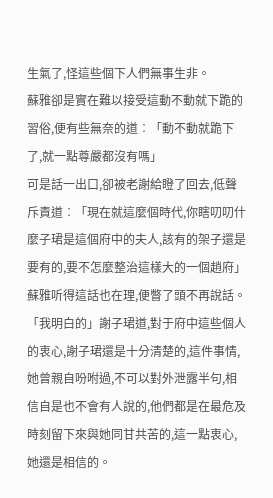生氣了,怪這些個下人們無事生非。
蘇雅卻是實在難以接受這動不動就下跪的習俗,便有些無奈的道︰「動不動就跪下了,就一點尊嚴都沒有嗎」
可是話一出口,卻被老謝給瞪了回去,低聲斥責道︰「現在就這麼個時代,你瞎叨叨什麼子珺是這個府中的夫人,該有的架子還是要有的,要不怎麼整治這樣大的一個趙府」
蘇雅听得這話也在理,便瞥了頭不再說話。
「我明白的」謝子珺道,對于府中這些個人的衷心,謝子珺還是十分清楚的,這件事情,她曾親自吩咐過,不可以對外泄露半句,相信自是也不會有人說的,他們都是在最危及時刻留下來與她同甘共苦的,這一點衷心,她還是相信的。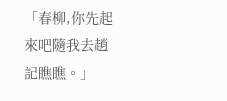「春柳,你先起來吧隨我去趙記瞧瞧。」